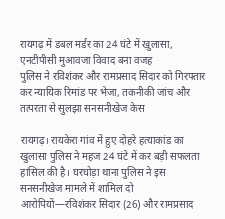रायगढ़ में डबल मर्डर का 24 घंटे में खुलासा, एनटीपीसी मुआवजा विवाद बना वजह
पुलिस ने रविशंकर और रामप्रसाद सिदार को गिरफ्तार कर न्यायिक रिमांड पर भेजा, तकनीकी जांच और तत्परता से सुलझा सनसनीखेज केस

रायगढ़। रायकेरा गांव में हुए दोहरे हत्याकांड का खुलासा पुलिस ने महज 24 घंटे में कर बड़ी सफलता हासिल की है। घरघोड़ा थाना पुलिस ने इस सनसनीखेज मामले में शामिल दो आरोपियों—रविशंकर सिदार (26) और रामप्रसाद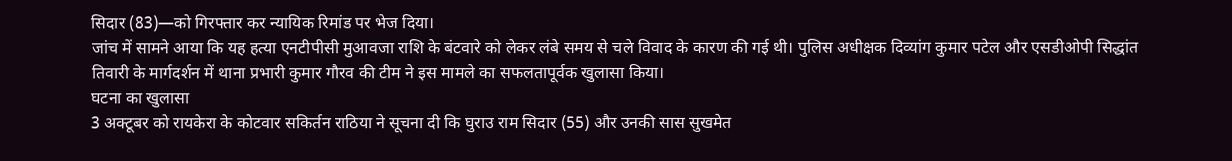सिदार (83)—को गिरफ्तार कर न्यायिक रिमांड पर भेज दिया।
जांच में सामने आया कि यह हत्या एनटीपीसी मुआवजा राशि के बंटवारे को लेकर लंबे समय से चले विवाद के कारण की गई थी। पुलिस अधीक्षक दिव्यांग कुमार पटेल और एसडीओपी सिद्धांत तिवारी के मार्गदर्शन में थाना प्रभारी कुमार गौरव की टीम ने इस मामले का सफलतापूर्वक खुलासा किया।
घटना का खुलासा
3 अक्टूबर को रायकेरा के कोटवार सकिर्तन राठिया ने सूचना दी कि घुराउ राम सिदार (55) और उनकी सास सुखमेत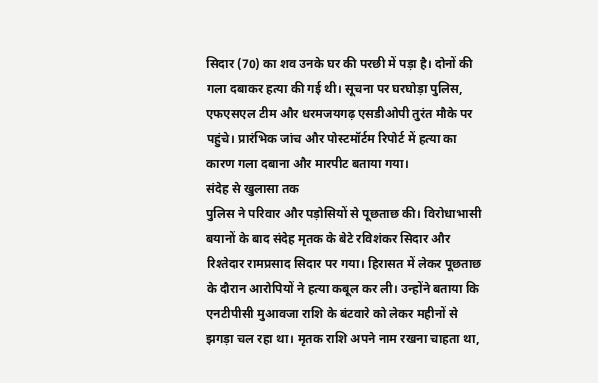सिदार (70) का शव उनके घर की परछी में पड़ा है। दोनों की गला दबाकर हत्या की गई थी। सूचना पर घरघोड़ा पुलिस, एफएसएल टीम और धरमजयगढ़ एसडीओपी तुरंत मौके पर पहुंचे। प्रारंभिक जांच और पोस्टमॉर्टम रिपोर्ट में हत्या का कारण गला दबाना और मारपीट बताया गया।
संदेह से खुलासा तक
पुलिस ने परिवार और पड़ोसियों से पूछताछ की। विरोधाभासी बयानों के बाद संदेह मृतक के बेटे रविशंकर सिदार और रिश्तेदार रामप्रसाद सिदार पर गया। हिरासत में लेकर पूछताछ के दौरान आरोपियों ने हत्या कबूल कर ली। उन्होंने बताया कि एनटीपीसी मुआवजा राशि के बंटवारे को लेकर महीनों से झगड़ा चल रहा था। मृतक राशि अपने नाम रखना चाहता था,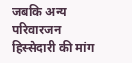जबकि अन्य परिवारजन हिस्सेदारी की मांग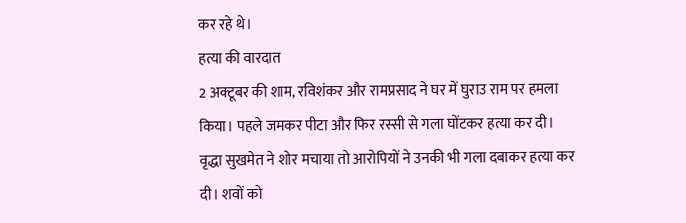कर रहे थे।
हत्या की वारदात
2 अक्टूबर की शाम, रविशंकर और रामप्रसाद ने घर में घुराउ राम पर हमला किया। पहले जमकर पीटा और फिर रस्सी से गला घोंटकर हत्या कर दी। वृद्धा सुखमेत ने शोर मचाया तो आरोपियों ने उनकी भी गला दबाकर हत्या कर दी। शवों को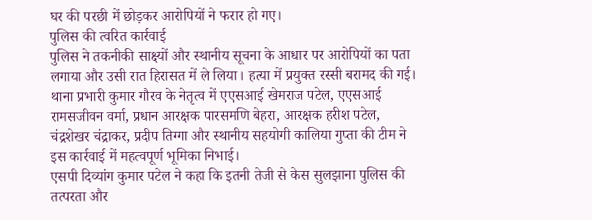घर की परछी में छोड़कर आरोपियों ने फरार हो गए।
पुलिस की त्वरित कार्रवाई
पुलिस ने तकनीकी साक्ष्यों और स्थानीय सूचना के आधार पर आरोपियों का पता लगाया और उसी रात हिरासत में ले लिया। हत्या में प्रयुक्त रस्सी बरामद की गई। थाना प्रभारी कुमार गौरव के नेतृत्व में एएसआई खेमराज पटेल, एएसआई रामसजीवन वर्मा, प्रधान आरक्षक पारसमणि बेहरा, आरक्षक हरीश पटेल, चंद्रशेखर चंद्राकर, प्रदीप तिग्गा और स्थानीय सहयोगी कालिया गुप्ता की टीम ने इस कार्रवाई में महत्वपूर्ण भूमिका निभाई।
एसपी दिव्यांग कुमार पटेल ने कहा कि इतनी तेजी से केस सुलझाना पुलिस की तत्परता और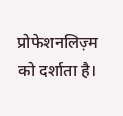प्रोफेशनलिज़्म को दर्शाता है।